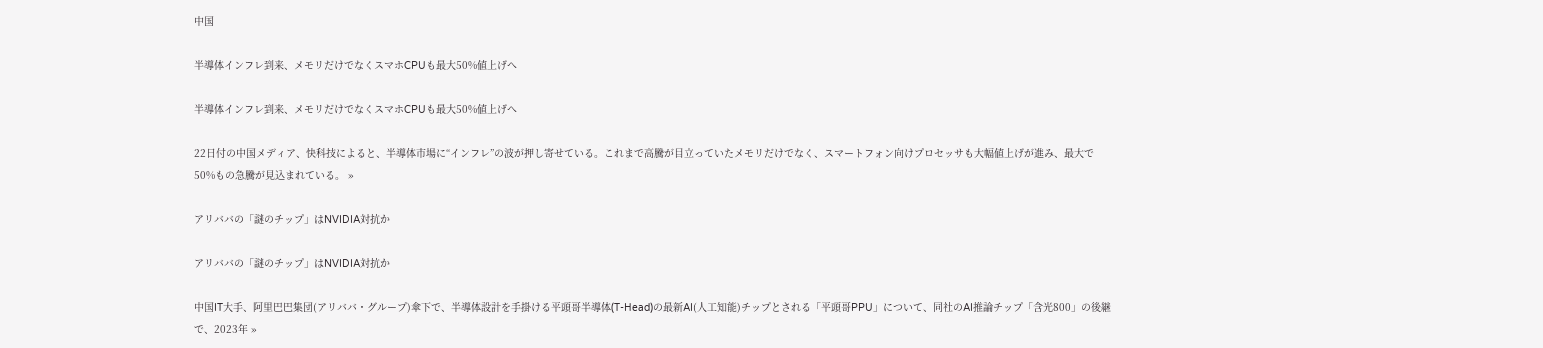中国

半導体インフレ到来、メモリだけでなくスマホCPUも最大50%値上げへ

半導体インフレ到来、メモリだけでなくスマホCPUも最大50%値上げへ

22日付の中国メディア、快科技によると、半導体市場に“インフレ”の波が押し寄せている。これまで高騰が目立っていたメモリだけでなく、スマートフォン向けプロセッサも大幅値上げが進み、最大で50%もの急騰が見込まれている。 »

アリババの「謎のチップ」はNVIDIA対抗か

アリババの「謎のチップ」はNVIDIA対抗か

中国IT大手、阿里巴巴集団(アリババ・グループ)傘下で、半導体設計を手掛ける平頭哥半導体(T-Head)の最新AI(人工知能)チップとされる「平頭哥PPU」について、同社のAI推論チップ「含光800」の後継で、2023年 »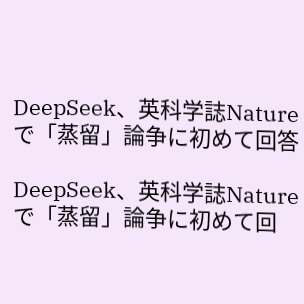DeepSeek、英科学誌Natureで「蒸留」論争に初めて回答

DeepSeek、英科学誌Natureで「蒸留」論争に初めて回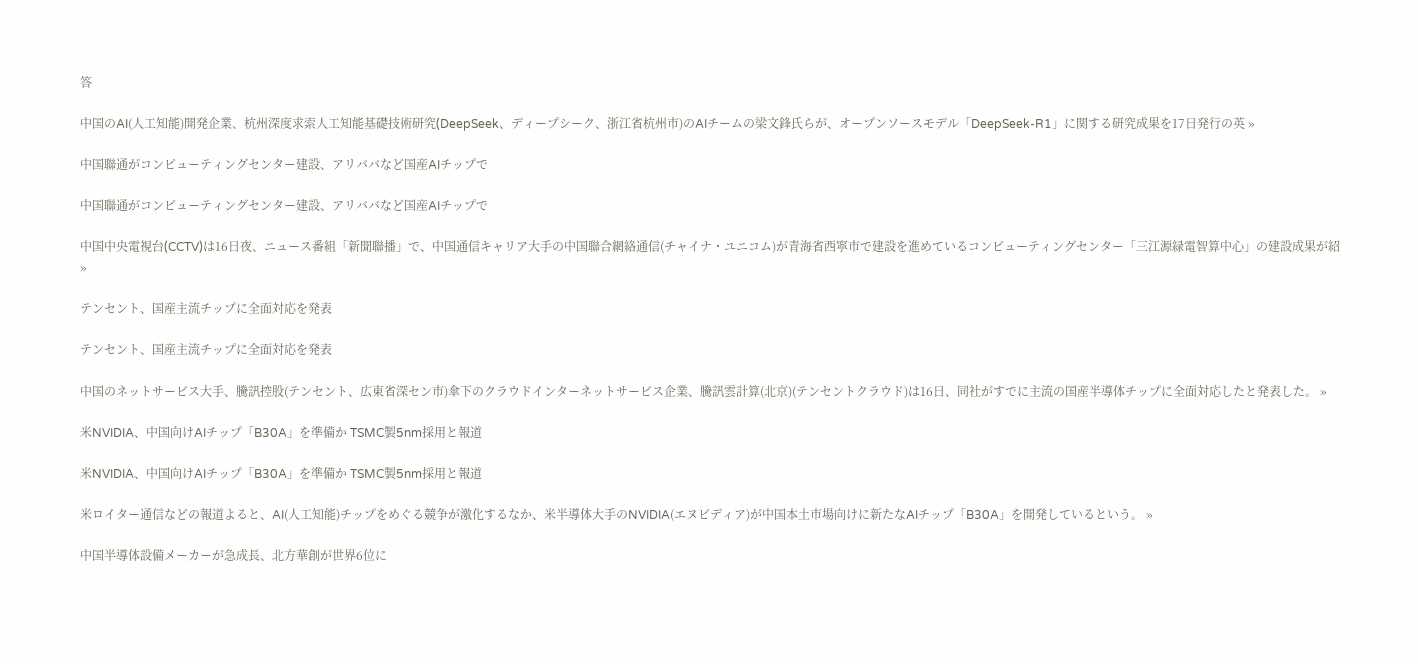答

中国のAI(人工知能)開発企業、杭州深度求索人工知能基礎技術研究(DeepSeek、ディープシーク、浙江省杭州市)のAIチームの梁文鋒氏らが、オープンソースモデル「DeepSeek-R1」に関する研究成果を17日発行の英 »

中国聯通がコンピューティングセンター建設、アリババなど国産AIチップで

中国聯通がコンピューティングセンター建設、アリババなど国産AIチップで

中国中央電視台(CCTV)は16日夜、ニュース番組「新聞聯播」で、中国通信キャリア大手の中国聯合網絡通信(チャイナ・ユニコム)が青海省西寧市で建設を進めているコンピューティングセンター「三江源緑電智算中心」の建設成果が紹 »

テンセント、国産主流チップに全面対応を発表

テンセント、国産主流チップに全面対応を発表

中国のネットサービス大手、騰訊控股(テンセント、広東省深セン市)傘下のクラウドインターネットサービス企業、騰訊雲計算(北京)(テンセントクラウド)は16日、同社がすでに主流の国産半導体チップに全面対応したと発表した。 »

米NVIDIA、中国向けAIチップ「B30A」を準備か TSMC製5nm採用と報道

米NVIDIA、中国向けAIチップ「B30A」を準備か TSMC製5nm採用と報道

米ロイター通信などの報道よると、AI(人工知能)チップをめぐる競争が激化するなか、米半導体大手のNVIDIA(エヌビディア)が中国本土市場向けに新たなAIチップ「B30A」を開発しているという。 »

中国半導体設備メーカーが急成長、北方華創が世界6位に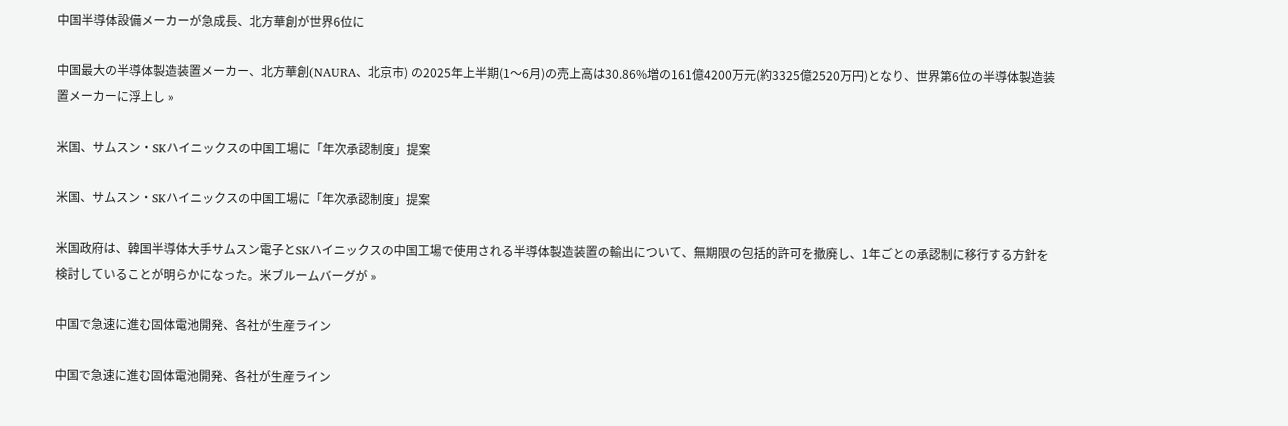中国半導体設備メーカーが急成長、北方華創が世界6位に

中国最大の半導体製造装置メーカー、北方華創(NAURA、北京市) の2025年上半期(1〜6月)の売上高は30.86%増の161億4200万元(約3325億2520万円)となり、世界第6位の半導体製造装置メーカーに浮上し »

米国、サムスン・SKハイニックスの中国工場に「年次承認制度」提案

米国、サムスン・SKハイニックスの中国工場に「年次承認制度」提案

米国政府は、韓国半導体大手サムスン電子とSKハイニックスの中国工場で使用される半導体製造装置の輸出について、無期限の包括的許可を撤廃し、1年ごとの承認制に移行する方針を検討していることが明らかになった。米ブルームバーグが »

中国で急速に進む固体電池開発、各社が生産ライン

中国で急速に進む固体電池開発、各社が生産ライン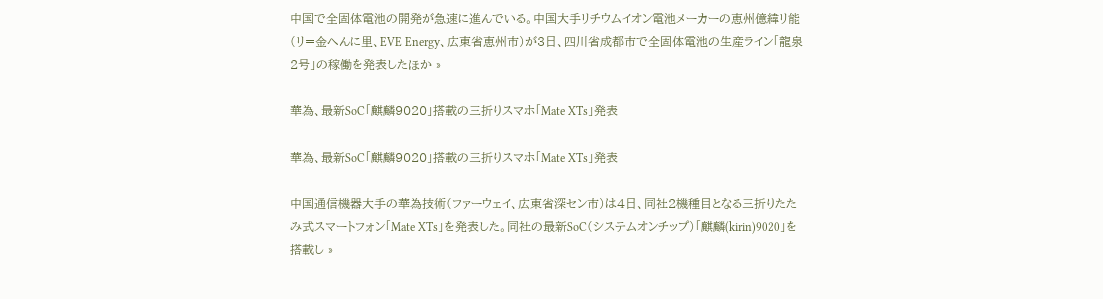中国で全固体電池の開発が急速に進んでいる。中国大手リチウムイオン電池メーカーの恵州億緯リ能(リ=金へんに里、EVE Energy、広東省恵州市)が3日、四川省成都市で全固体電池の生産ライン「龍泉2号」の稼働を発表したほか »

華為、最新SoC「麒麟9020」搭載の三折りスマホ「Mate XTs」発表

華為、最新SoC「麒麟9020」搭載の三折りスマホ「Mate XTs」発表

中国通信機器大手の華為技術(ファーウェイ、広東省深セン市)は4日、同社2機種目となる三折りたたみ式スマートフォン「Mate XTs」を発表した。同社の最新SoC(システムオンチップ)「麒麟(kirin)9020」を搭載し »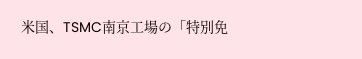米国、TSMC南京工場の「特別免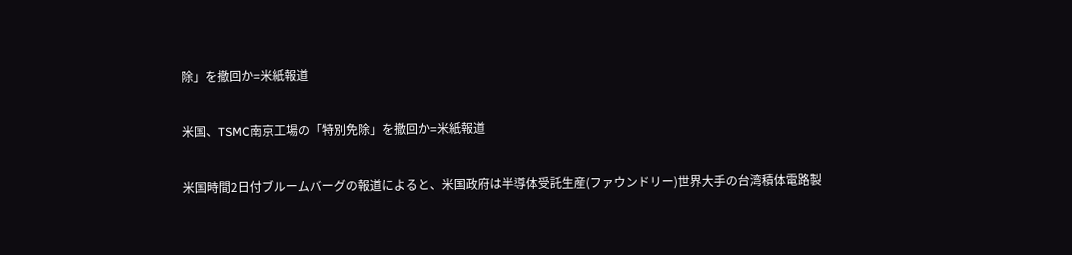除」を撤回か=米紙報道

米国、TSMC南京工場の「特別免除」を撤回か=米紙報道

米国時間2日付ブルームバーグの報道によると、米国政府は半導体受託生産(ファウンドリー)世界大手の台湾積体電路製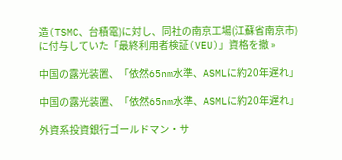造(TSMC、台積電)に対し、同社の南京工場(江蘇省南京市)に付与していた「最終利用者検証(VEU)」資格を撤 »

中国の露光装置、「依然65nm水準、ASMLに約20年遅れ」

中国の露光装置、「依然65nm水準、ASMLに約20年遅れ」

外資系投資銀行ゴールドマン・サ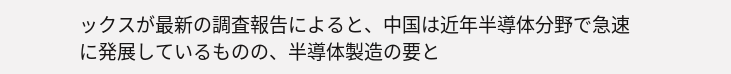ックスが最新の調査報告によると、中国は近年半導体分野で急速に発展しているものの、半導体製造の要と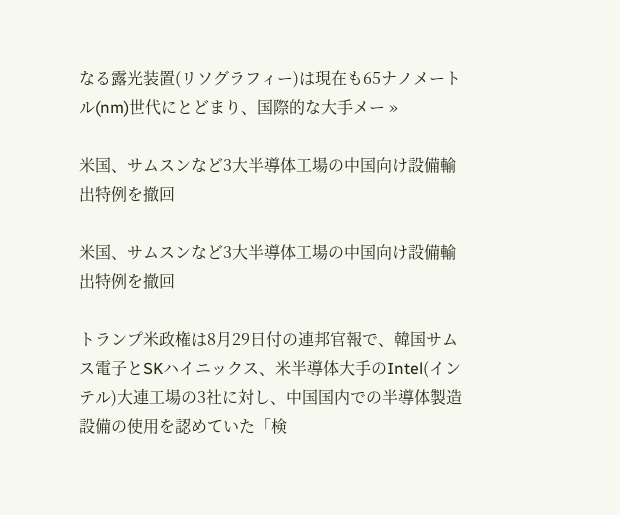なる露光装置(リソグラフィー)は現在も65ナノメートル(nm)世代にとどまり、国際的な大手メー »

米国、サムスンなど3大半導体工場の中国向け設備輸出特例を撤回

米国、サムスンなど3大半導体工場の中国向け設備輸出特例を撤回

トランプ米政権は8月29日付の連邦官報で、韓国サムス電子とSKハイニックス、米半導体大手のIntel(インテル)大連工場の3社に対し、中国国内での半導体製造設備の使用を認めていた「検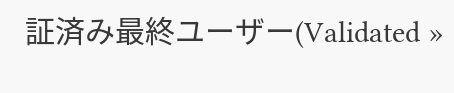証済み最終ユーザー(Validated »